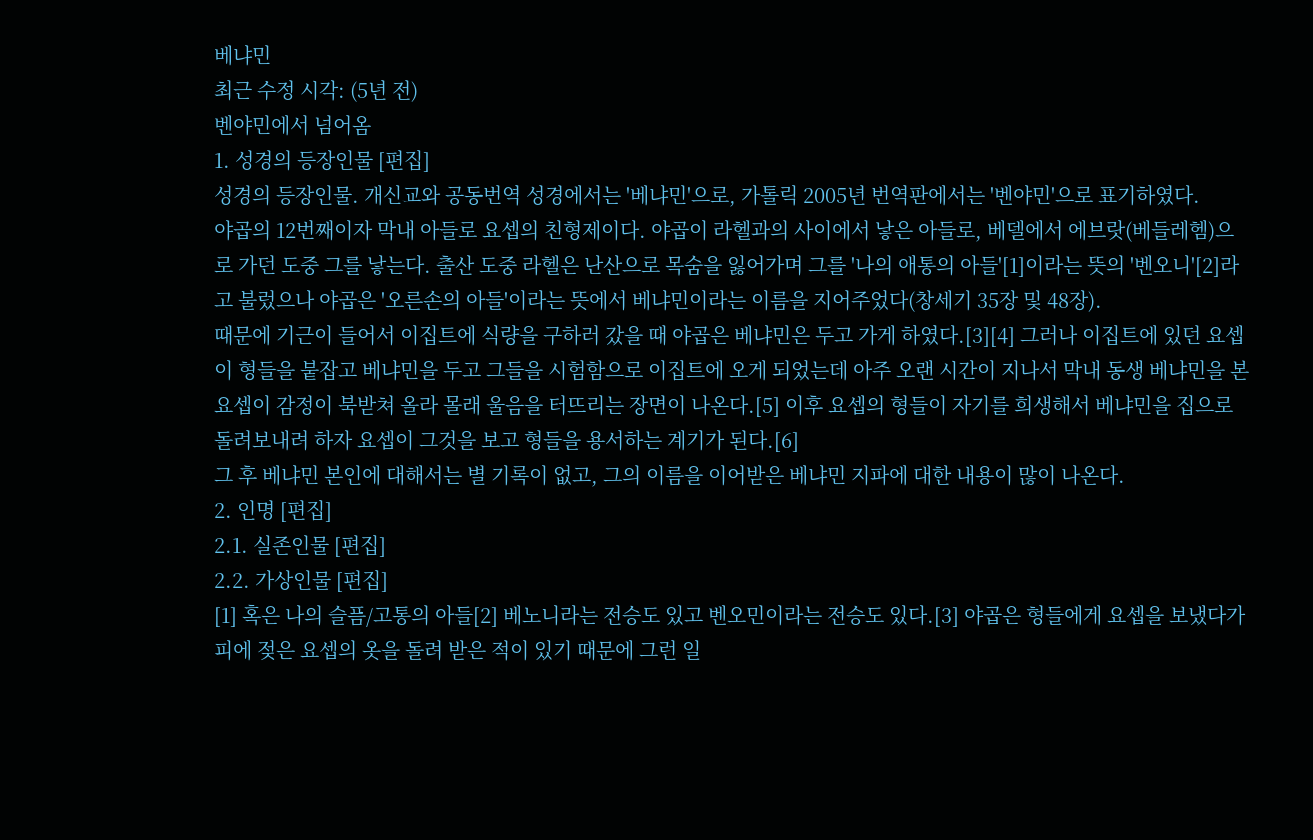베냐민
최근 수정 시각: (5년 전)
벤야민에서 넘어옴
1. 성경의 등장인물 [편집]
성경의 등장인물. 개신교와 공동번역 성경에서는 '베냐민'으로, 가톨릭 2005년 번역판에서는 '벤야민'으로 표기하였다.
야곱의 12번째이자 막내 아들로 요셉의 친형제이다. 야곱이 라헬과의 사이에서 낳은 아들로, 베델에서 에브랏(베들레헴)으로 가던 도중 그를 낳는다. 출산 도중 라헬은 난산으로 목숨을 잃어가며 그를 '나의 애통의 아들'[1]이라는 뜻의 '벤오니'[2]라고 불렀으나 야곱은 '오른손의 아들'이라는 뜻에서 베냐민이라는 이름을 지어주었다(창세기 35장 및 48장).
때문에 기근이 들어서 이집트에 식량을 구하러 갔을 때 야곱은 베냐민은 두고 가게 하였다.[3][4] 그러나 이집트에 있던 요셉이 형들을 붙잡고 베냐민을 두고 그들을 시험함으로 이집트에 오게 되었는데 아주 오랜 시간이 지나서 막내 동생 베냐민을 본 요셉이 감정이 북받쳐 올라 몰래 울음을 터뜨리는 장면이 나온다.[5] 이후 요셉의 형들이 자기를 희생해서 베냐민을 집으로 돌려보내려 하자 요셉이 그것을 보고 형들을 용서하는 계기가 된다.[6]
그 후 베냐민 본인에 대해서는 별 기록이 없고, 그의 이름을 이어받은 베냐민 지파에 대한 내용이 많이 나온다.
2. 인명 [편집]
2.1. 실존인물 [편집]
2.2. 가상인물 [편집]
[1] 혹은 나의 슬픔/고통의 아들[2] 베노니라는 전승도 있고 벤오민이라는 전승도 있다.[3] 야곱은 형들에게 요셉을 보냈다가 피에 젖은 요셉의 옷을 돌려 받은 적이 있기 때문에 그런 일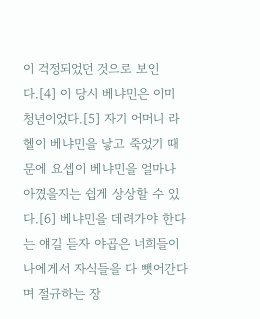이 걱정되었던 것으로 보인다.[4] 이 당시 베냐민은 이미 청년이었다.[5] 자기 어머니 라헬이 베냐민을 낳고 죽었기 때문에 요셉이 베냐민을 얼마나 아꼈을지는 쉽게 상상할 수 있다.[6] 베냐민을 데려가야 한다는 얘길 듣자 야곱은 너희들이 나에게서 자식들을 다 뺏어간다며 절규하는 장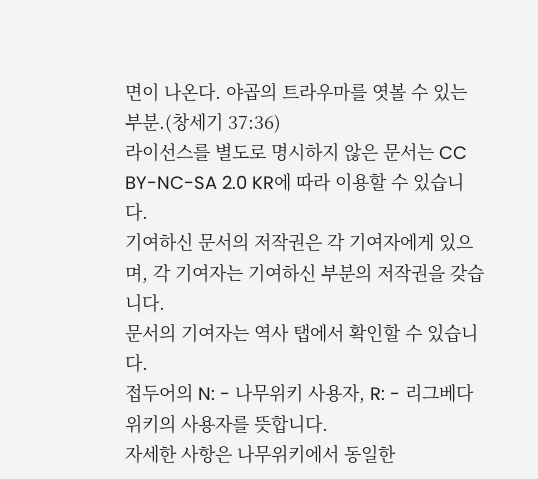면이 나온다. 야곱의 트라우마를 엿볼 수 있는 부분.(창세기 37:36)
라이선스를 별도로 명시하지 않은 문서는 CC BY-NC-SA 2.0 KR에 따라 이용할 수 있습니다.
기여하신 문서의 저작권은 각 기여자에게 있으며, 각 기여자는 기여하신 부분의 저작권을 갖습니다.
문서의 기여자는 역사 탭에서 확인할 수 있습니다.
접두어의 N: - 나무위키 사용자, R: - 리그베다 위키의 사용자를 뜻합니다.
자세한 사항은 나무위키에서 동일한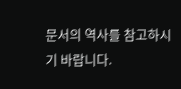문서의 역사를 참고하시기 바랍니다.